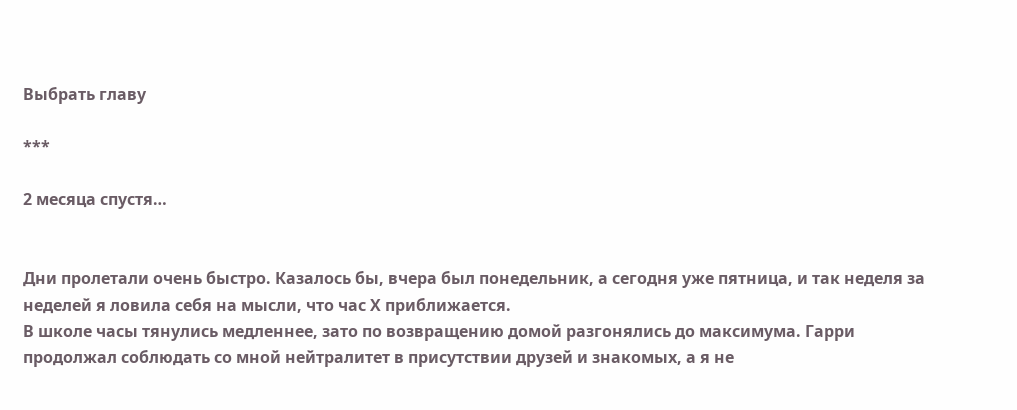Выбрать главу

***

2 месяца спустя…


Дни пролетали очень быстро. Казалось бы, вчера был понедельник, а сегодня уже пятница, и так неделя за неделей я ловила себя на мысли, что час Х приближается.
В школе часы тянулись медленнее, зато по возвращению домой разгонялись до максимума. Гарри продолжал соблюдать со мной нейтралитет в присутствии друзей и знакомых, а я не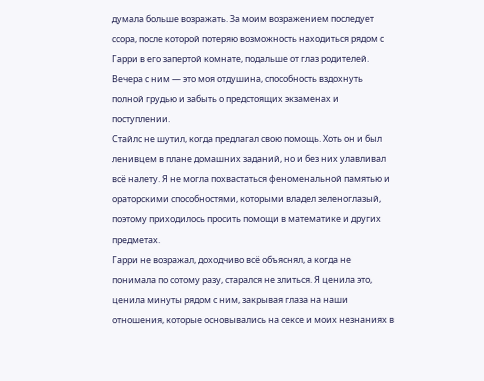думала больше возражать. За моим возражением последует ссора, после которой потеряю возможность находиться рядом с Гарри в его запертой комнате, подальше от глаз родителей. Вечера с ним — это моя отдушина, способность вздохнуть полной грудью и забыть о предстоящих экзаменах и поступлении.
Стайлс не шутил, когда предлагал свою помощь. Хоть он и был ленивцем в плане домашних заданий, но и без них улавливал всё налету. Я не могла похвастаться феноменальной памятью и ораторскими способностями, которыми владел зеленоглазый, поэтому приходилось просить помощи в математике и других предметах.
Гарри не возражал, доходчиво всё объяснял, а когда не понимала по сотому разу, старался не злиться. Я ценила это, ценила минуты рядом с ним, закрывая глаза на наши отношения, которые основывались на сексе и моих незнаниях в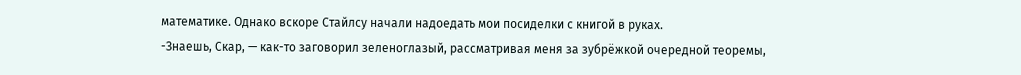математике. Однако вскоре Стайлсу начали надоедать мои посиделки с книгой в руках.
-Знаешь, Скар, — как-то заговорил зеленоглазый, рассматривая меня за зубрёжкой очередной теоремы,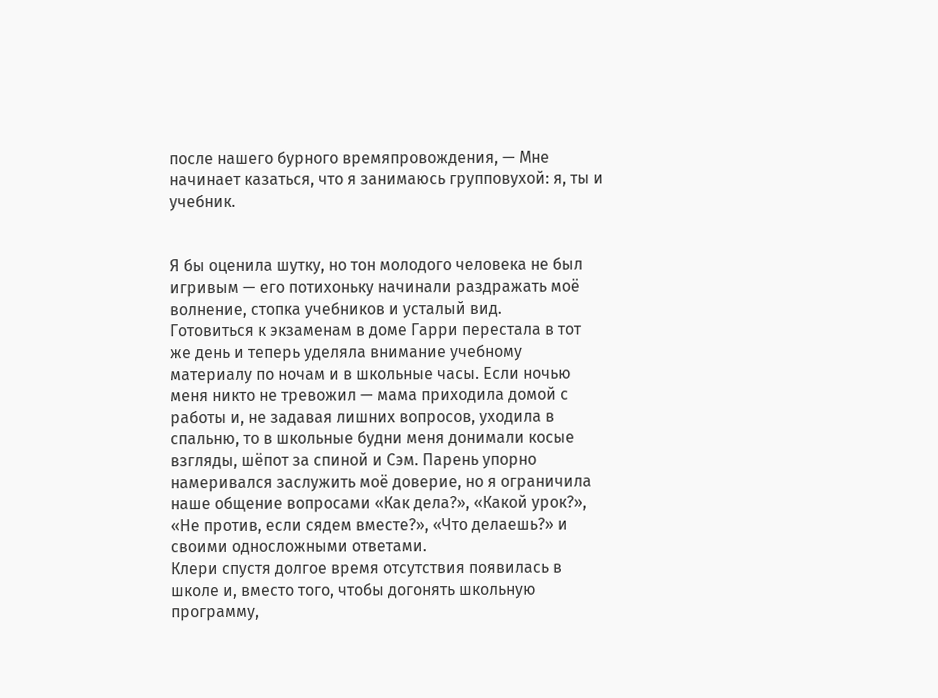после нашего бурного времяпровождения, — Мне начинает казаться, что я занимаюсь групповухой: я, ты и учебник.


Я бы оценила шутку, но тон молодого человека не был игривым — его потихоньку начинали раздражать моё волнение, стопка учебников и усталый вид.
Готовиться к экзаменам в доме Гарри перестала в тот же день и теперь уделяла внимание учебному материалу по ночам и в школьные часы. Если ночью меня никто не тревожил — мама приходила домой с работы и, не задавая лишних вопросов, уходила в спальню, то в школьные будни меня донимали косые взгляды, шёпот за спиной и Сэм. Парень упорно намеривался заслужить моё доверие, но я ограничила наше общение вопросами «Как дела?», «Какой урок?», «Не против, если сядем вместе?», «Что делаешь?» и своими односложными ответами.
Клери спустя долгое время отсутствия появилась в школе и, вместо того, чтобы догонять школьную программу,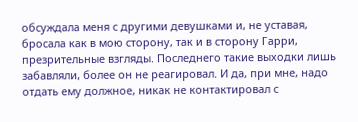обсуждала меня с другими девушками и, не уставая, бросала как в мою сторону, так и в сторону Гарри, презрительные взгляды. Последнего такие выходки лишь забавляли, более он не реагировал. И да, при мне, надо отдать ему должное, никак не контактировал с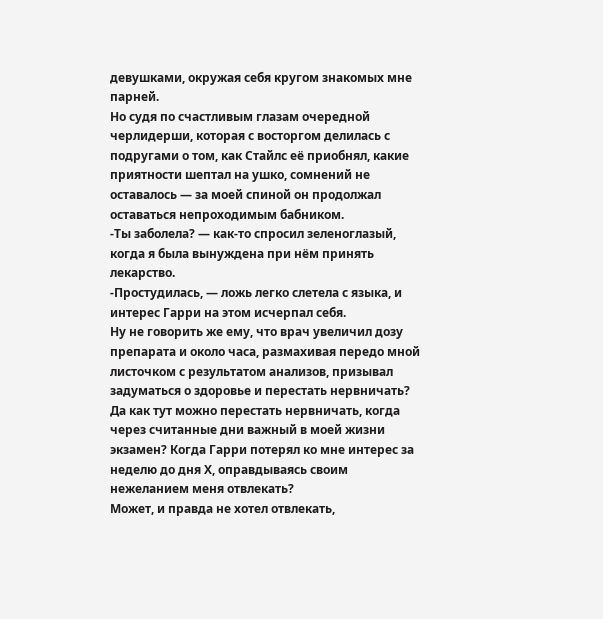девушками, окружая себя кругом знакомых мне парней.
Но судя по счастливым глазам очередной черлидерши, которая с восторгом делилась с подругами о том, как Стайлс её приобнял, какие приятности шептал на ушко, сомнений не оставалось — за моей спиной он продолжал оставаться непроходимым бабником.
-Ты заболела? — как-то спросил зеленоглазый, когда я была вынуждена при нём принять лекарство.
-Простудилась, — ложь легко слетела с языка, и интерес Гарри на этом исчерпал себя.
Ну не говорить же ему, что врач увеличил дозу препарата и около часа, размахивая передо мной листочком с результатом анализов, призывал задуматься о здоровье и перестать нервничать? Да как тут можно перестать нервничать, когда через считанные дни важный в моей жизни экзамен? Когда Гарри потерял ко мне интерес за неделю до дня Х, оправдываясь своим нежеланием меня отвлекать?
Может, и правда не хотел отвлекать,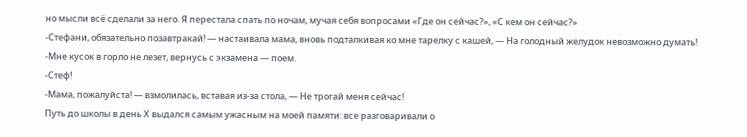но мысли всё сделали за него. Я перестала спать по ночам, мучая себя вопросами «Где он сейчас?», «С кем он сейчас?»
-Стефани, обязательно позавтракай! — настаивала мама, вновь подталкивая ко мне тарелку с кашей, — На голодный желудок невозможно думать!
-Мне кусок в горло не лезет, вернусь с экзамена — поем.
-Стеф!
-Мама, пожалуйста! — взмолилась, вставая из-за стола, — Не трогай меня сейчас!
Путь до школы в день Х выдался самым ужасным на моей памяти: все разговаривали о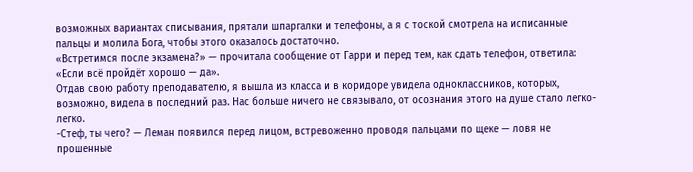возможных вариантах списывания, прятали шпаргалки и телефоны, а я с тоской смотрела на исписанные пальцы и молила Бога, чтобы этого оказалось достаточно.
«Встретимся после экзамена?» — прочитала сообщение от Гарри и перед тем, как сдать телефон, ответила: «Если всё пройдёт хорошо — да».
Отдав свою работу преподавателю, я вышла из класса и в коридоре увидела одноклассников, которых, возможно, видела в последний раз. Нас больше ничего не связывало, от осознания этого на душе стало легко-легко.
-Стеф, ты чего? — Леман появился перед лицом, встревоженно проводя пальцами по щеке — ловя не прошенные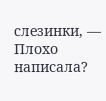слезинки, — Плохо написала?